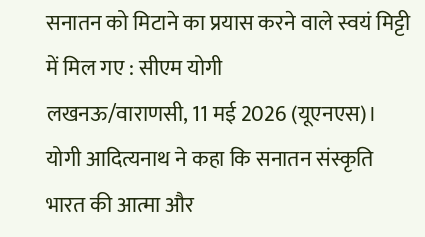सनातन को मिटाने का प्रयास करने वाले स्वयं मिट्टी में मिल गए : सीएम योगी
लखनऊ/वाराणसी, 11 मई 2026 (यूएनएस)। योगी आदित्यनाथ ने कहा कि सनातन संस्कृति भारत की आत्मा और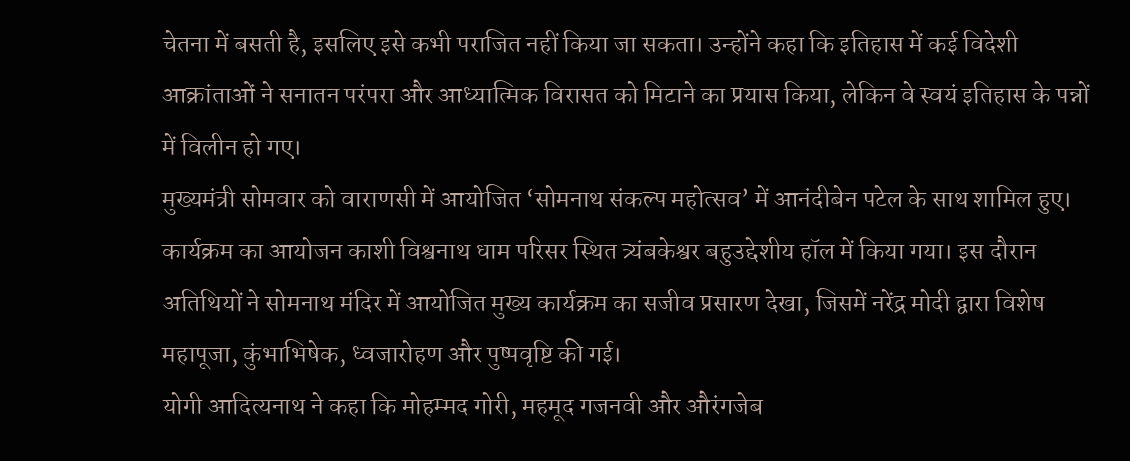चेतना में बसती है, इसलिए इसे कभी पराजित नहीं किया जा सकता। उन्होंने कहा कि इतिहास में कई विदेशी आक्रांताओं ने सनातन परंपरा और आध्यात्मिक विरासत को मिटाने का प्रयास किया, लेकिन वे स्वयं इतिहास के पन्नों में विलीन हो गए।
मुख्यमंत्री सोमवार को वाराणसी में आयोजित ‘सोमनाथ संकल्प महोत्सव’ में आनंदीबेन पटेल के साथ शामिल हुए। कार्यक्रम का आयोजन काशी विश्वनाथ धाम परिसर स्थित त्र्यंबकेश्वर बहुउद्देशीय हॉल में किया गया। इस दौरान अतिथियों ने सोमनाथ मंदिर में आयोजित मुख्य कार्यक्रम का सजीव प्रसारण देखा, जिसमें नरेंद्र मोदी द्वारा विशेष महापूजा, कुंभाभिषेक, ध्वजारोहण और पुष्पवृष्टि की गई।
योगी आदित्यनाथ ने कहा कि मोहम्मद गोरी, महमूद गजनवी और औरंगजेब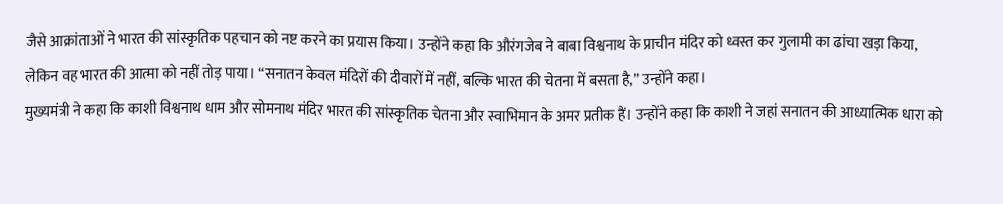जैसे आक्रांताओं ने भारत की सांस्कृतिक पहचान को नष्ट करने का प्रयास किया। उन्होंने कहा कि औरंगजेब ने बाबा विश्वनाथ के प्राचीन मंदिर को ध्वस्त कर गुलामी का ढांचा खड़ा किया, लेकिन वह भारत की आत्मा को नहीं तोड़ पाया। “सनातन केवल मंदिरों की दीवारों में नहीं, बल्कि भारत की चेतना में बसता है,” उन्होंने कहा।
मुख्यमंत्री ने कहा कि काशी विश्वनाथ धाम और सोमनाथ मंदिर भारत की सांस्कृतिक चेतना और स्वाभिमान के अमर प्रतीक हैं। उन्होंने कहा कि काशी ने जहां सनातन की आध्यात्मिक धारा को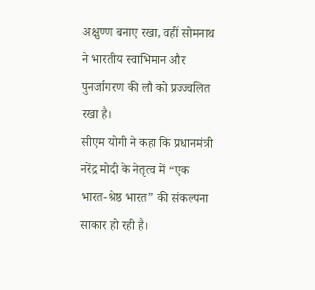अक्षुण्ण बनाए रखा, वहीं सोमनाथ ने भारतीय स्वाभिमान और पुनर्जागरण की लौ को प्रज्ज्वलित रखा है।
सीएम योगी ने कहा कि प्रधानमंत्री नरेंद्र मोदी के नेतृत्व में “एक भारत-श्रेष्ठ भारत” की संकल्पना साकार हो रही है।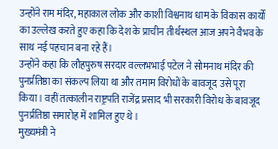उन्होंने राम मंदिर, महाकाल लोक और काशी विश्वनाथ धाम के विकास कार्यों का उल्लेख करते हुए कहा कि देश के प्राचीन तीर्थस्थल आज अपने वैभव के साथ नई पहचान बना रहे हैं।
उन्होंने कहा कि लौहपुरुष सरदार वल्लभभाई पटेल ने सोमनाथ मंदिर की पुनर्प्रतिष्ठा का संकल्प लिया था और तमाम विरोधों के बावजूद उसे पूरा किया। वहीं तत्कालीन राष्ट्रपति राजेंद्र प्रसाद भी सरकारी विरोध के बावजूद पुनर्प्रतिष्ठा समारोह में शामिल हुए थे।
मुख्यमंत्री ने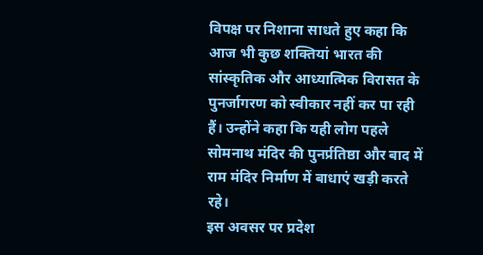विपक्ष पर निशाना साधते हुए कहा कि आज भी कुछ शक्तियां भारत की सांस्कृतिक और आध्यात्मिक विरासत के पुनर्जागरण को स्वीकार नहीं कर पा रही हैं। उन्होंने कहा कि यही लोग पहले सोमनाथ मंदिर की पुनर्प्रतिष्ठा और बाद में राम मंदिर निर्माण में बाधाएं खड़ी करते रहे।
इस अवसर पर प्रदेश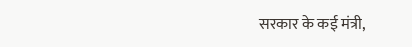सरकार के कई मंत्री,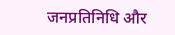जनप्रतिनिधि और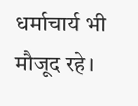धर्माचार्य भी मौजूद रहे।